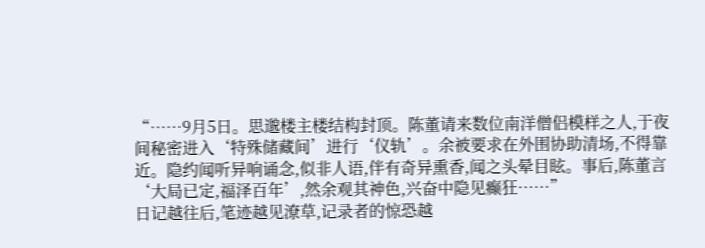“……9月5日。思邈楼主楼结构封顶。陈董请来数位南洋僧侣模样之人,于夜间秘密进入‘特殊储藏间’进行‘仪轨’。余被要求在外围协助清场,不得靠近。隐约闻听异响诵念,似非人语,伴有奇异熏香,闻之头晕目眩。事后,陈董言‘大局已定,福泽百年’,然余观其神色,兴奋中隐见癫狂……”
日记越往后,笔迹越见潦草,记录者的惊恐越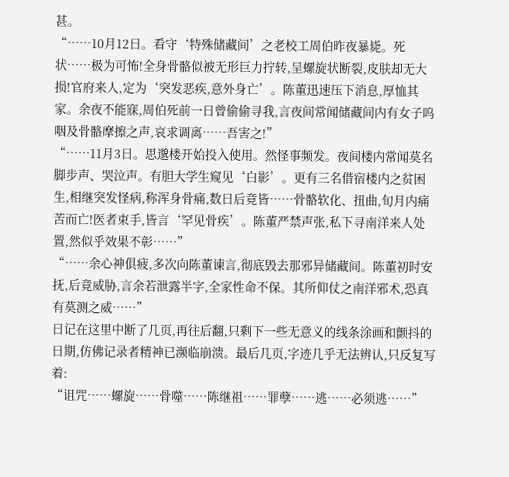甚。
“……10月12日。看守‘特殊储藏间’之老校工周伯昨夜暴毙。死状……极为可怖!全身骨骼似被无形巨力拧转,呈螺旋状断裂,皮肤却无大损!官府来人,定为‘突发恶疾,意外身亡’。陈董迅速压下消息,厚恤其家。余夜不能寐,周伯死前一日曾偷偷寻我,言夜间常闻储藏间内有女子呜咽及骨骼摩擦之声,哀求调离……吾害之!”
“……11月3日。思邈楼开始投入使用。然怪事频发。夜间楼内常闻莫名脚步声、哭泣声。有胆大学生窥见‘白影’。更有三名借宿楼内之贫困生,相继突发怪病,称浑身骨痛,数日后竟皆……骨骼软化、扭曲,旬月内痛苦而亡!医者束手,皆言‘罕见骨疾’。陈董严禁声张,私下寻南洋来人处置,然似乎效果不彰……”
“……余心神俱疲,多次向陈董谏言,彻底毁去那邪异储藏间。陈董初时安抚,后竟威胁,言余若泄露半字,全家性命不保。其所仰仗之南洋邪术,恐真有莫测之威……”
日记在这里中断了几页,再往后翻,只剩下一些无意义的线条涂画和颤抖的日期,仿佛记录者精神已濒临崩溃。最后几页,字迹几乎无法辨认,只反复写着:
“诅咒……螺旋……骨噬……陈继祖……罪孽……逃……必须逃……”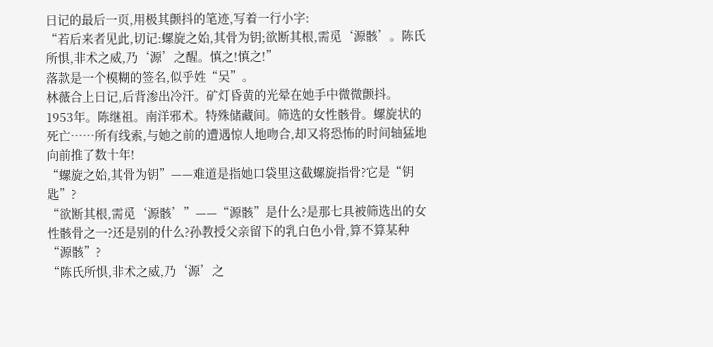日记的最后一页,用极其颤抖的笔迹,写着一行小字:
“若后来者见此,切记:螺旋之始,其骨为钥;欲断其根,需觅‘源骸’。陈氏所惧,非术之威,乃‘源’之醒。慎之!慎之!”
落款是一个模糊的签名,似乎姓“吴”。
林薇合上日记,后背渗出冷汗。矿灯昏黄的光晕在她手中微微颤抖。
1953年。陈继祖。南洋邪术。特殊储藏间。筛选的女性骸骨。螺旋状的死亡……所有线索,与她之前的遭遇惊人地吻合,却又将恐怖的时间轴猛地向前推了数十年!
“螺旋之始,其骨为钥”——难道是指她口袋里这截螺旋指骨?它是“钥匙”?
“欲断其根,需觅‘源骸’”——“源骸”是什么?是那七具被筛选出的女性骸骨之一?还是别的什么?孙教授父亲留下的乳白色小骨,算不算某种“源骸”?
“陈氏所惧,非术之威,乃‘源’之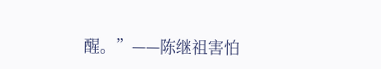醒。”——陈继祖害怕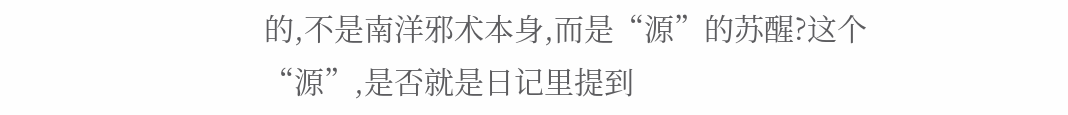的,不是南洋邪术本身,而是“源”的苏醒?这个“源”,是否就是日记里提到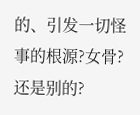的、引发一切怪事的根源?女骨?还是别的?